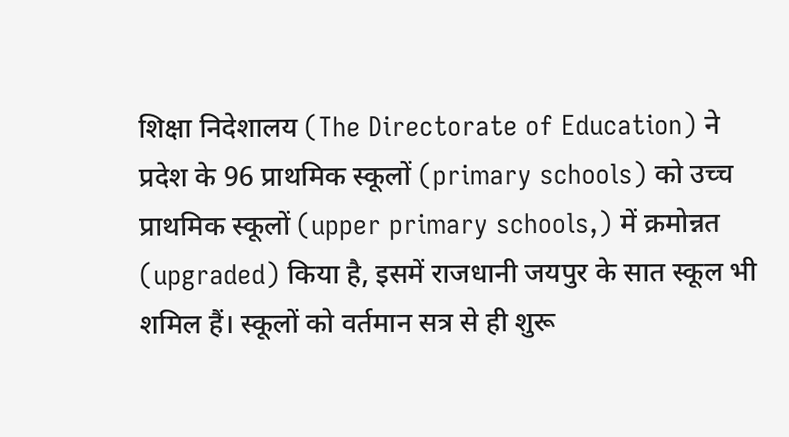शिक्षा निदेशालय (The Directorate of Education) ने प्रदेश के 96 प्राथमिक स्कूलों (primary schools) को उच्च प्राथमिक स्कूलों (upper primary schools,) में क्रमोन्नत (upgraded) किया है, इसमें राजधानी जयपुर के सात स्कूल भी शमिल हैं। स्कूलों को वर्तमान सत्र से ही शुरू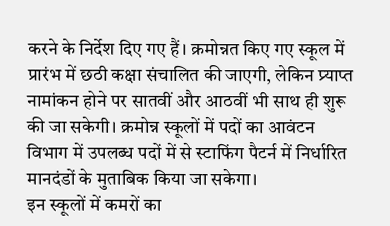करने के निर्देश दिए गए हैं। क्रमोन्नत किए गए स्कूल में प्रारंभ में छठी कक्षा संचालित की जाएगी, लेकिन प्र्याप्त नामांकन होने पर सातवीं और आठवीं भी साथ ही शुरू की जा सकेगी। क्रमोन्न स्कूलों में पदों का आवंटन विभाग में उपलब्ध पदों में से स्टाफिंग पैटर्न में निर्धारित मानदंडों के मुताबिक किया जा सकेगा।
इन स्कूलों में कमरों का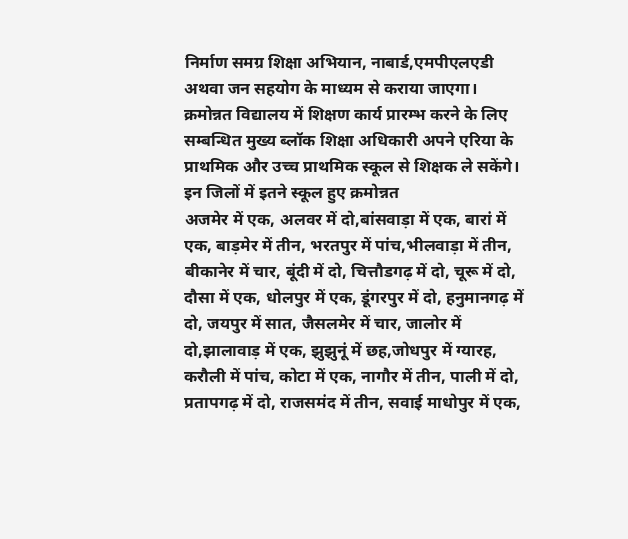निर्माण समग्र शिक्षा अभियान, नाबार्ड,एमपीएलएडी अथवा जन सहयोग के माध्यम से कराया जाएगा। क्रमोन्नत विद्यालय में शिक्षण कार्य प्रारम्भ करने के लिए सम्बन्धित मुख्य ब्लॉक शिक्षा अधिकारी अपने एरिया के प्राथमिक और उच्च प्राथमिक स्कूल से शिक्षक ले सकेंगे।
इन जिलों में इतने स्कूल हुए क्रमोन्नत
अजमेर में एक, अलवर में दो,बांसवाड़ा में एक, बारां में एक, बाड़मेर में तीन, भरतपुर में पांच,भीलवाड़ा में तीन, बीकानेर में चार, बूंदी में दो, चित्तौडगढ़ में दो, चूरू में दो, दौसा में एक, धोलपुर में एक, डूंगरपुर में दो, हनुमानगढ़ में दो, जयपुर में सात, जैसलमेर में चार, जालोर में दो,झालावाड़ में एक, झुझुनूं में छह,जोधपुर में ग्यारह, करौली में पांच, कोटा में एक, नागौर में तीन, पाली में दो, प्रतापगढ़ में दो, राजसमंद में तीन, सवाई माधोपुर में एक,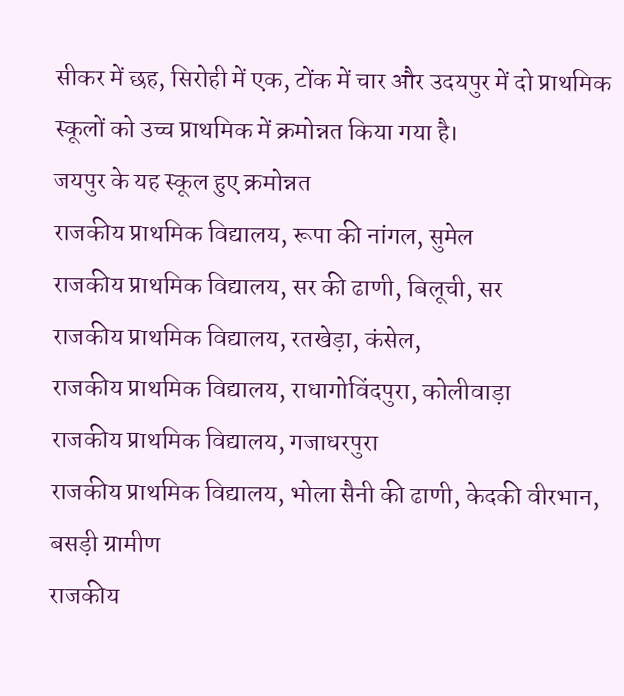सीकर में छह, सिरोही में एक, टोंक में चार और उदयपुर में दो प्राथमिक स्कूलों को उच्च प्राथमिक में क्रमोन्नत किया गया है।
जयपुर के यह स्कूल हुए क्रमोन्नत
राजकीय प्राथमिक विद्यालय, रूपा की नांगल, सुमेल
राजकीय प्राथमिक विद्यालय, सर की ढाणी, बिलूची, सर
राजकीय प्राथमिक विद्यालय, रतखेड़ा, कंसेल,
राजकीय प्राथमिक विद्यालय, राधागोविंदपुरा, कोलीवाड़ा
राजकीय प्राथमिक विद्यालय, गजाधरपुरा
राजकीय प्राथमिक विद्यालय, भोला सैनी की ढाणी, केदकी वीरभान, बसड़ी ग्रामीण
राजकीय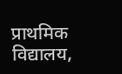प्राथमिक विद्यालय,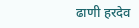ढाणी हरदेव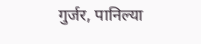गुर्जर, पानिल्या